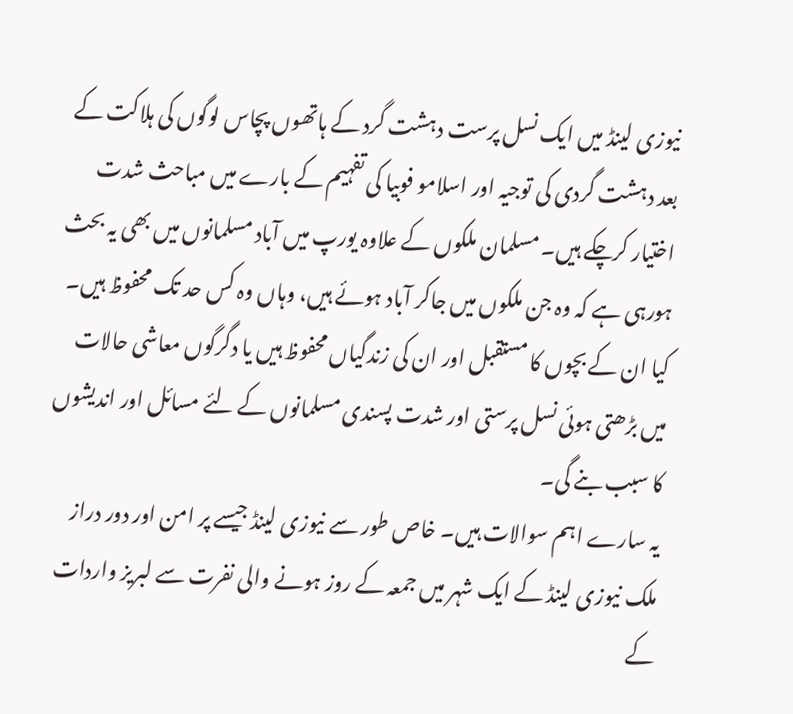نیوزی لینڈ میں ایک نسل پرست دہشت گرد کے ہاتھوں پچاس لوگوں کی ہلاکت کے بعد دہشت گردی کی توجیہ اور اسلامو فوبیا کی تفہیم کے بارے میں مباحث شدت اختیار کرچکے ہیں۔ مسلمان ملکوں کے علاوہ یورپ میں آباد مسلمانوں میں بھی یہ بحث ہورہی ہے کہ وہ جن ملکوں میں جاکر آباد ہوئے ہیں، وہاں وہ کس حد تک محفوظ ہیں۔ کیا ان کے بچوں کا مستقبل اور ان کی زندگیاں محفوظ ہیں یا دگرگوں معاشی حالات میں بڑھتی ہوئی نسل پرستی اور شدت پسندی مسلمانوں کے لئے مسائل اور اندیشوں کا سبب بنے گی۔
یہ سارے اہم سوالات ہیں۔ خاص طور سے نیوزی لینڈ جیسے پر امن اور دور دراز ملک نیوزی لینڈ کے ایک شہر میں جمعہ کے روز ہونے والی نفرت سے لبریز واردات کے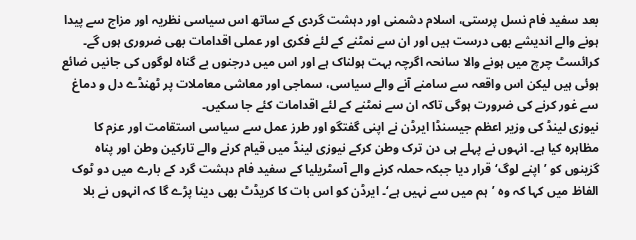بعد سفید فام نسل پرستی، اسلام دشمنی اور دہشت گردی کے ساتھ اس سیاسی نظریہ اور مزاج سے پیدا ہونے والے اندیشے بھی درست ہیں اور ان سے نمٹنے کے لئے فکری اور عملی اقدامات بھی ضروری ہوں گے۔ کرائسٹ چرچ میں ہونے والا سانحہ اگرچہ بہت ہولناک ہے اور اس میں درجنوں بے گناہ لوگوں کی جانیں ضائع ہوئی ہیں لیکن اس واقعہ سے سامنے آنے والے سیاسی، سماجی اور معاشی معاملات پر ٹھنڈے دل و دماغ سے غور کرنے کی ضرورت ہوگی تاکہ ان سے نمٹنے کے لئے اقدامات کئے جا سکیں۔
نیوزی لینڈ کی وزیر اعظم جیسنڈا ایرڈن نے اپنی گفتگو اور طرز عمل سے سیاسی استقامت اور عزم کا مظاہرہ کیا ہے۔ انہوں نے پہلے ہی دن ترک وطن کرکے نیوزی لینڈ میں قیام کرنے والے تارکین وطن اور پناہ گزینوں کو ’ اپنے لوگ‘ قرار دیا جبکہ حملہ کرنے والے آسٹریلیا کے سفید فام دہشت گرد کے بارے میں دو ٹوک الفاظ میں کہا کہ وہ ’ہم میں سے نہیں ہے‘۔ ایرڈن کو اس بات کا کریڈٹ بھی دینا پڑے گا کہ انہوں نے بلا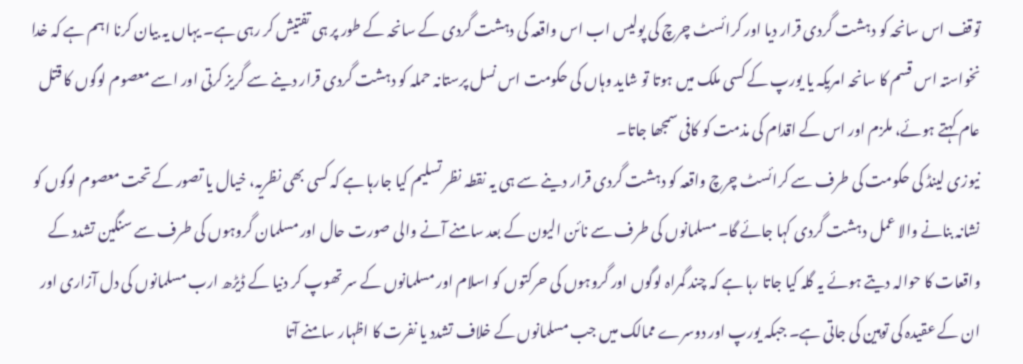توقف اس سانحہ کو دہشت گردی قرار دیا اور کرائسٹ چرچ کی پولیس اب اس واقعہ کی دہشت گردی کے سانحہ کے طور پر ہی تفتیش کر رہی ہے۔ یہاں یہ بیان کرنا اہم ہے کہ خدا نخواستہ اس قسم کا سانحہ امریکہ یا یورپ کے کسی ملک میں ہوتا تو شاید وہاں کی حکومت اس نسل پرستانہ حملہ کو دہشت گردی قرار دینے سے گریز کرتی اور اسے معصوم لوگوں کا قتل عام کہتے ہوئے، ملزم اور اس کے اقدام کی مذمت کو کافی سمجھا جاتا۔
نیوزی لینڈ کی حکومت کی طرف سے کرائسٹ چرچ واقعہ کو دہشت گردی قرار دینے سے ہی یہ نقطہ نظر تسلیم کیا جارہا ہے کہ کسی بھی نظریہ، خیال یا تصور کے تحت معصوم لوگوں کو نشانہ بنانے والا عمل دہشت گردی کہا جائے گا۔ مسلمانوں کی طرف سے نائن الیون کے بعد سامنے آنے والی صورت حال اور مسلمان گروہوں کی طرف سے سنگین تشدد کے واقعات کا حوالہ دیتے ہوئے یہ گلہ کیا جاتا رہا ہے کہ چند گمراہ لوگوں اور گروہوں کی حرکتوں کو اسلام اور مسلمانوں کے سر تھوپ کر دنیا کے ڈیڑھ ارب مسلمانوں کی دل آزاری اور ان کے عقیدہ کی توہین کی جاتی ہے۔ جبکہ یورپ اور دوسرے ممالک میں جب مسلمانوں کے خلاف تشدد یا نفرت کا اظہار سامنے آتا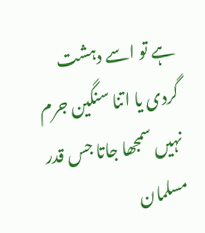ہے تو اسے دہشت گردی یا اتنا سنگین جرم نہیں سمجھا جاتا جس قدر مسلمان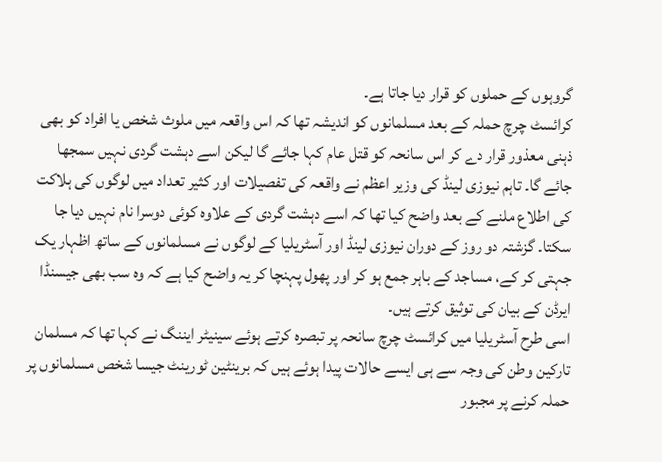گروہوں کے حملوں کو قرار دیا جاتا ہے۔
کرائسٹ چرچ حملہ کے بعد مسلمانوں کو اندیشہ تھا کہ اس واقعہ میں ملوث شخص یا افراد کو بھی ذہنی معذور قرار دے کر اس سانحہ کو قتل عام کہا جائے گا لیکن اسے دہشت گردی نہیں سمجھا جائے گا۔ تاہم نیوزی لینڈ کی وزیر اعظم نے واقعہ کی تفصیلات اور کثیر تعداد میں لوگوں کی ہلاکت کی اطلاع ملنے کے بعد واضح کیا تھا کہ اسے دہشت گردی کے علاوہ کوئی دوسرا نام نہیں دیا جا سکتا۔ گزشتہ دو روز کے دوران نیوزی لینڈ اور آسٹریلیا کے لوگوں نے مسلمانوں کے ساتھ اظہار یک جہتی کر کے، مساجد کے باہر جمع ہو کر اور پھول پہنچا کر یہ واضح کیا ہے کہ وہ سب بھی جیسنڈا ایرڈن کے بیان کی توثیق کرتے ہیں۔
اسی طرح آسٹریلیا میں کرائسٹ چرچ سانحہ پر تبصرہ کرتے ہوئے سینیٹر ایننگ نے کہا تھا کہ مسلمان تارکین وطن کی وجہ سے ہی ایسے حالات پیدا ہوئے ہیں کہ برینٹین ٹورینٹ جیسا شخص مسلمانوں پر حملہ کرنے پر مجبور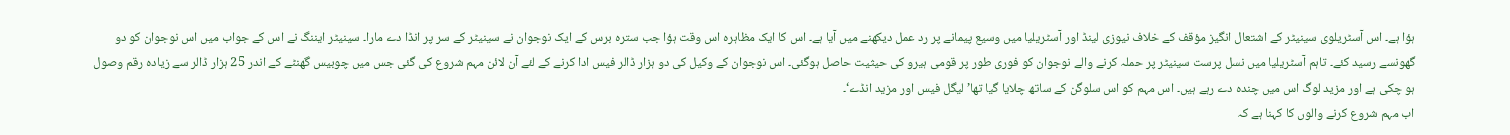ہؤا ہے۔ اس آسٹریلوی سینیٹر کے اشتعال انگیز مؤقف کے خلاف نیوزی لینڈ اور آسٹریلیا میں وسیع پیمانے پر رد عمل دیکھنے میں آیا ہے۔ اس کا ایک مظاہرہ اس وقت ہؤا جب سترہ برس کے ایک نوجوان نے سینیٹر کے سر پر انڈا دے مارا۔ سینیٹر ایننگ نے اس کے جواب میں اس نوجوان کو دو گھونسے رسید کئے۔ تاہم آسٹریلیا میں نسل پرست سینیٹر پر حملہ کرنے والے نوجوان کو فوری طور پر قومی ہیرو کی حیثیت حاصل ہوگئی۔ اس نوجوان کے وکیل کی دو ہزار ڈالر فیس ادا کرنے کے لئے آن لائن مہم شروع کی گئی جس میں چوبیس گھنٹے کے اندر 25 ہزار ڈالر سے زیادہ رقم وصول ہو چکی ہے اور مزید لوگ اس میں چندہ دے رہے ہیں۔ اس مہم کو اس سلوگن کے ساتھ چلایا گیا تھا’ لیگل فیس اور مزید انڈے‘۔
اب مہم شروع کرنے والوں کا کہنا ہے کہ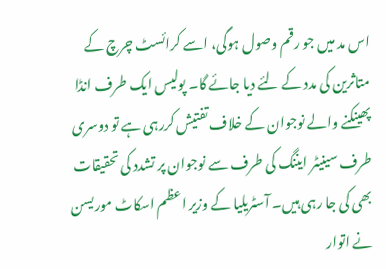اس مد میں جو رقم وصول ہوگی، اسے کرائسٹ چرچ کے متاثرین کی مدد کے لئے دیا جائے گا۔ پولیس ایک طرف انڈا پھینکنے والے نوجوان کے خلاف تفتیش کررہی ہے تو دوسری طرف سینیٹر ایننگ کی طرف سے نوجوان پر تشدد کی تحقیقات بھی کی جا رہی ہیں۔ آسٹریلیا کے وزیر اعظم اسکاٹ موریسن نے اتوار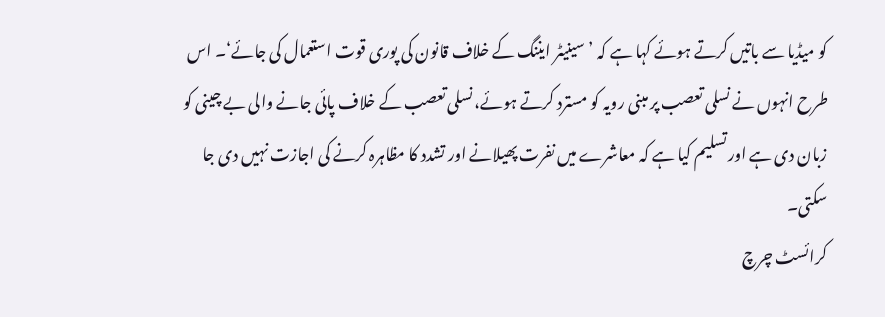کو میڈیا سے باتیں کرتے ہوئے کہا ہے کہ ’سینیٹر ایننگ کے خلاف قانون کی پوری قوت استعمال کی جائے‘۔ اس طرح انہوں نے نسلی تعصب پر مبنی رویہ کو مسترد کرتے ہوئے، نسلی تعصب کے خلاف پائی جانے والی بے چینی کو زبان دی ہے اور تسلیم کیا ہے کہ معاشرے میں نفرت پھیلانے اور تشدد کا مظاہرہ کرنے کی اجازت نہیں دی جا سکتی۔
کرائسٹ چرچ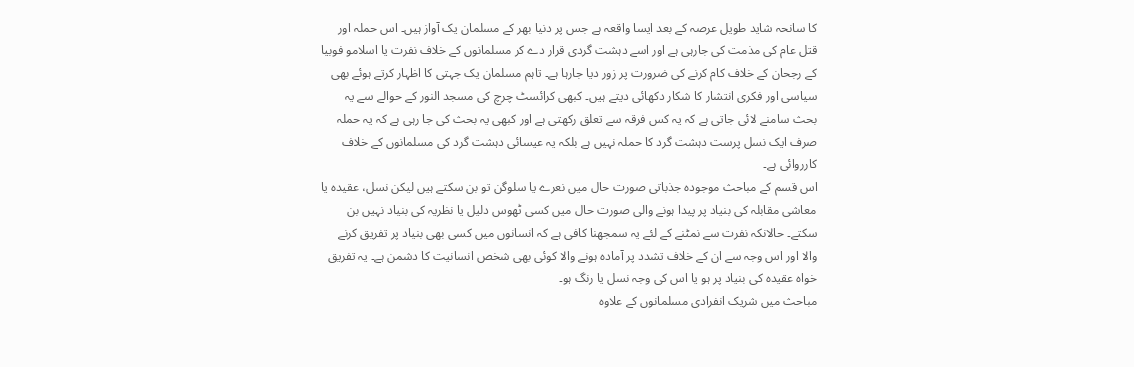کا سانحہ شاید طویل عرصہ کے بعد ایسا واقعہ ہے جس پر دنیا بھر کے مسلمان یک آواز ہیں۔ اس حملہ اور قتل عام کی مذمت کی جارہی ہے اور اسے دہشت گردی قرار دے کر مسلمانوں کے خلاف نفرت یا اسلامو فوبیا کے رجحان کے خلاف کام کرنے کی ضرورت پر زور دیا جارہا ہے۔ تاہم مسلمان یک جہتی کا اظہار کرتے ہوئے بھی سیاسی اور فکری انتشار کا شکار دکھائی دیتے ہیں۔ کبھی کرائسٹ چرچ کی مسجد النور کے حوالے سے یہ بحث سامنے لائی جاتی ہے کہ یہ کس فرقہ سے تعلق رکھتی ہے اور کبھی یہ بحث کی جا رہی ہے کہ یہ حملہ صرف ایک نسل پرست دہشت گرد کا حملہ نہیں ہے بلکہ یہ عیسائی دہشت گرد کی مسلمانوں کے خلاف کارروائی ہے۔
اس قسم کے مباحث موجودہ جذباتی صورت حال میں نعرے یا سلوگن تو بن سکتے ہیں لیکن نسل، عقیدہ یا معاشی مقابلہ کی بنیاد پر پیدا ہونے والی صورت حال میں کسی ٹھوس دلیل یا نظریہ کی بنیاد نہیں بن سکتے۔ حالانکہ نفرت سے نمٹنے کے لئے یہ سمجھنا کافی ہے کہ انسانوں میں کسی بھی بنیاد پر تفریق کرنے والا اور اس وجہ سے ان کے خلاف تشدد پر آمادہ ہونے والا کوئی بھی شخص انسانیت کا دشمن ہے۔ یہ تفریق خواہ عقیدہ کی بنیاد پر ہو یا اس کی وجہ نسل یا رنگ ہو۔
مباحث میں شریک انفرادی مسلمانوں کے علاوہ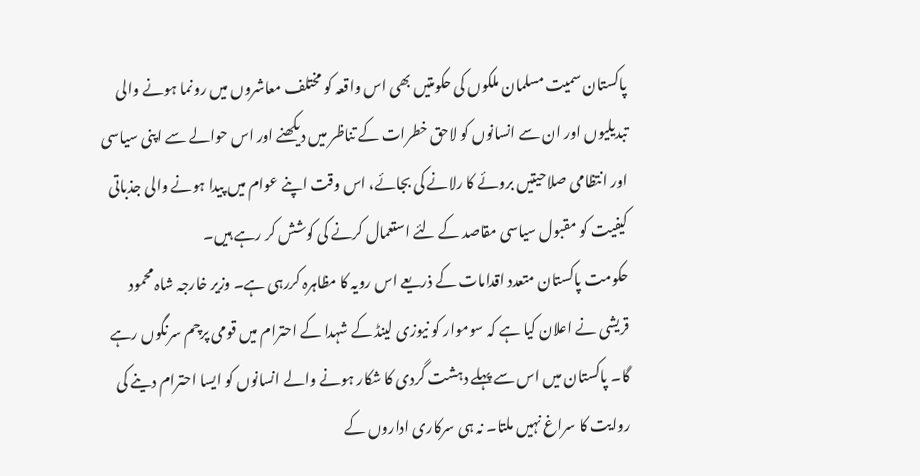پاکستان سمیت مسلمان ملکوں کی حکومتیں بھی اس واقعہ کو مختلف معاشروں میں رونما ہونے والی تبدیلیوں اور ان سے انسانوں کو لاحق خطرات کے تناظر میں دیکھنے اور اس حوالے سے اپنی سیاسی اور انتظامی صلاحیتیں بروئے کا رلانے کی بجائے، اس وقت اپنے عوام میں پیدا ہونے والی جذباتی کیفیت کو مقبول سیاسی مقاصد کے لئے استعمال کرنے کی کوشش کر رہے ہیں۔
حکومت پاکستان متعدد اقدامات کے ذریعے اس رویہ کا مظاہرہ کررہی ہے۔ وزیر خارجہ شاہ محمود قریشی نے اعلان کیا ہے کہ سوموار کو نیوزی لینڈ کے شہدا کے احترام میں قومی پرچم سرنگوں رہے گا۔ پاکستان میں اس سے پہلے دہشت گردی کا شکار ہونے والے انسانوں کو ایسا احترام دینے کی روایت کا سراغ نہیں ملتا۔ نہ ہی سرکاری اداروں کے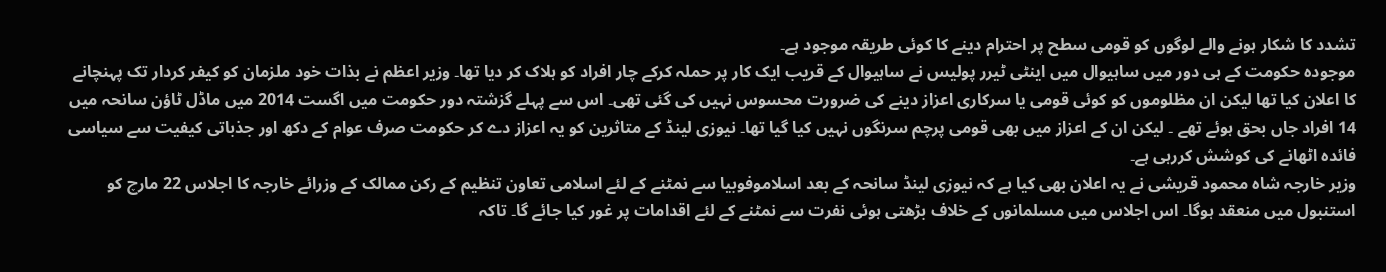تشدد کا شکار ہونے والے لوگوں کو قومی سطح پر احترام دینے کا کوئی طریقہ موجود ہے۔
موجودہ حکومت کے ہی دور میں ساہیوال میں اینٹی ٹیرر پولیس نے ساہیوال کے قریب ایک کار پر حملہ کرکے چار افراد کو ہلاک کر دیا تھا۔ وزیر اعظم نے بذات خود ملزمان کو کیفر کردار تک پہنچانے کا اعلان کیا تھا لیکن ان مظلوموں کو کوئی قومی یا سرکاری اعزاز دینے کی ضرورت محسوس نہیں کی گئی تھی۔ اس سے پہلے گزشتہ دور حکومت میں اگست 2014 میں ماڈل ٹاؤن سانحہ میں 14 افراد جاں بحق ہوئے تھے ۔ لیکن ان کے اعزاز میں بھی قومی پرچم سرنگوں نہیں کیا گیا تھا۔ نیوزی لینڈ کے متاثرین کو یہ اعزاز دے کر حکومت صرف عوام کے دکھ اور جذباتی کیفیت سے سیاسی فائدہ اٹھانے کی کوشش کررہی ہے۔
وزیر خارجہ شاہ محمود قریشی نے یہ اعلان بھی کیا ہے کہ نیوزی لینڈ سانحہ کے بعد اسلاموفوبیا سے نمٹنے کے لئے اسلامی تعاون تنظیم کے رکن ممالک کے وزرائے خارجہ کا اجلاس 22 مارچ کو استنبول میں منعقد ہوگا۔ اس اجلاس میں مسلمانوں کے خلاف بڑھتی ہوئی نفرت سے نمٹنے کے لئے اقدامات پر غور کیا جائے گا۔ تاکہ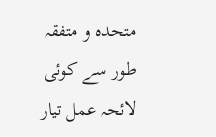متحدہ و متفقہ طور سے کوئی لائحہ عمل تیار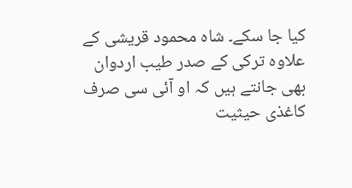کیا جا سکے۔ شاہ محمود قریشی کے علاوہ ترکی کے صدر طیب اردوان بھی جانتے ہیں کہ او آئی سی صرف کاغذی حیثیت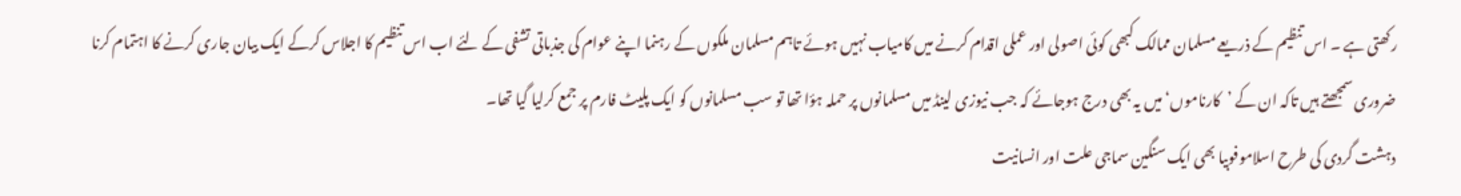رکھتی ہے ۔ اس تنظیم کے ذریعے مسلمان ممالک کبھی کوئی اصولی اور عملی اقدام کرنے میں کامیاب نہیں ہوئے تاہم مسلمان ملکوں کے رہنما اپنے عوام کی جذباتی تشفی کے لئے اب اس تنظیم کا اجلاس کرکے ایک بیان جاری کرنے کا اہتمام کرنا ضروری سمجھتے ہیں تاکہ ان کے ’کارناموں‘ میں یہ بھی درج ہوجائے کہ جب نیوزی لینڈ میں مسلمانوں پر حملہ ہؤا تھا تو سب مسلمانوں کو ایک پلیٹ فارم پر جمع کرلیا گیا تھا۔
دہشت گردی کی طرح اسلاموفوبیا بھی ایک سنگین سماجی علت اور انسانیت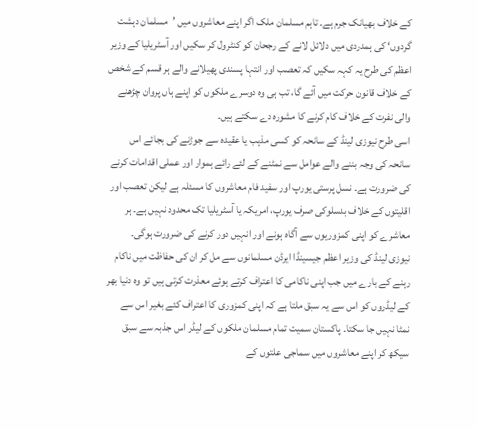کے خلاف بھیانک جرم ہے۔ تاہم مسلمان ملک اگر اپنے معاشروں میں ’مسلمان دہشت گردوں‘ کی ہمدردی میں دلائل لانے کے رجحان کو کنٹرول کر سکیں اور آسٹریلیا کے وزیر اعظم کی طرح یہ کہہ سکیں کہ تعصب اور انتہا پسندی پھیلانے والے ہر قسم کے شخص کے خلاف قانون حرکت میں آئے گا، تب ہی وہ دوسرے ملکوں کو اپنے ہاں پروان چڑھنے والی نفرت کے خلاف کام کرنے کا مشورہ دے سکتے ہیں۔
اسی طرح نیوزی لینڈ کے سانحہ کو کسی مذہب یا عقیدہ سے جوڑنے کی بجائے اس سانحہ کی وجہ بننے والے عوامل سے نمٹنے کے لئے رائے ہموار اور عملی اقدامات کرنے کی ضرورت ہے۔ نسل پرستی یورپ اور سفید فام معاشروں کا مسئلہ ہے لیکن تعصب اور اقلیتوں کے خلاف بدسلوکی صرف یورپ، امریکہ یا آسٹریلیا تک محدود نہیں ہے۔ ہر معاشرے کو اپنی کمزوریوں سے آگاہ ہونے اور انہیں دور کرنے کی ضرورت ہوگی۔
نیوزی لینڈ کی وزیر اعظم جیسینڈا ایرڈن مسلمانوں سے مل کر ان کی حفاظت میں ناکام رہنے کے بارے میں جب اپنی ناکامی کا اعتراف کرتے ہوئے معذرت کرتی ہیں تو وہ دنیا بھر کے لیڈروں کو اس سے یہ سبق ملتا ہے کہ اپنی کمزوری کا اعتراف کئے بغیر اس سے نمٹا نہیں جا سکتا۔ پاکستان سمیت تمام مسلمان ملکوں کے لیڈر اس جذبہ سے سبق سیکھ کر اپنے معاشروں میں سماجی علتوں کے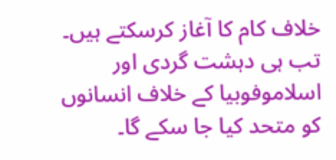خلاف کام کا آغاز کرسکتے ہیں۔ تب ہی دہشت گردی اور اسلاموفوبیا کے خلاف انسانوں کو متحد کیا جا سکے گا۔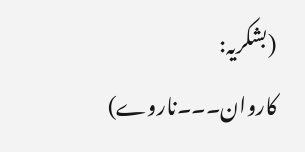(بشکریہ: کاروان۔۔۔ناروے)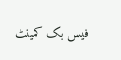فیس بک کمینٹ